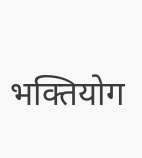भक्तियोग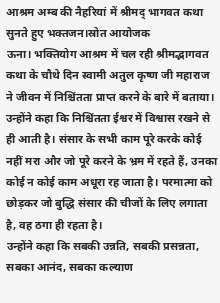आश्रम अम्ब की नैहरियां में श्रीमद् भागवत कथा सुनते हुए भक्तजन।स्रोत आयोजक
ऊना। भक्तियोग आश्रम में चल रही श्रीमद्भागवत कथा के चौथे दिन स्वामी अतुल कृष्ण जी महाराज ने जीवन में निश्चिंतता प्राप्त करने के बारे में बताया। उन्होंने कहा कि निश्चिंतता ईश्वर में विश्वास रखने से ही आती है। संसार के सभी काम पूरे करके कोई नहीं मरा और जो पूरे करने के भ्रम में रहते हैं, उनका कोई न कोई काम अधूरा रह जाता है। परमात्मा को छोड़कर जो बुद्धि संसार की चीजों के लिए लगाता है, वह ठगा ही रहता है।
उन्होंने कहा कि सबकी उन्नति, सबकी प्रसन्नता, सबका आनंद, सबका कल्याण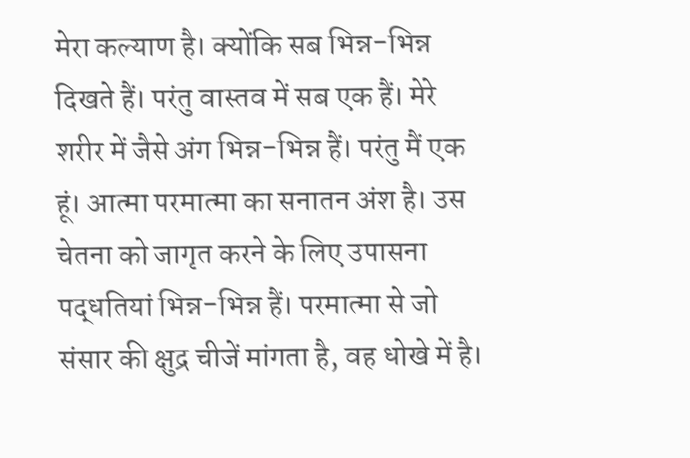मेरा कल्याण है। क्योंकि सब भिन्न-भिन्न दिखते हैं। परंतु वास्तव में सब एक हैं। मेरे शरीर में जैसे अंग भिन्न-भिन्न हैं। परंतु मैं एक हूं। आत्मा परमात्मा का सनातन अंश है। उस चेतना को जागृत करने के लिए उपासना पद्धतियां भिन्न-भिन्न हैं। परमात्मा से जो संसार की क्षुद्र चीजें मांगता है, वह धोखे में है।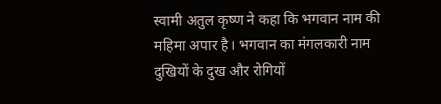स्वामी अतुल कृष्ण ने कहा कि भगवान नाम की महिमा अपार है। भगवान का मंगलकारी नाम दुखियों के दुख और रोगियों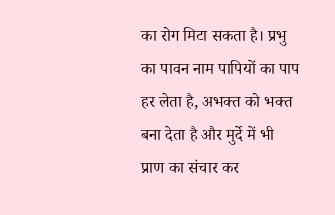का रोग मिटा सकता है। प्रभु का पावन नाम पापियों का पाप हर लेता है, अभक्त को भक्त बना देता है और मुर्दे में भी प्राण का संचार कर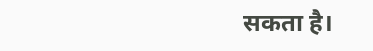सकता है।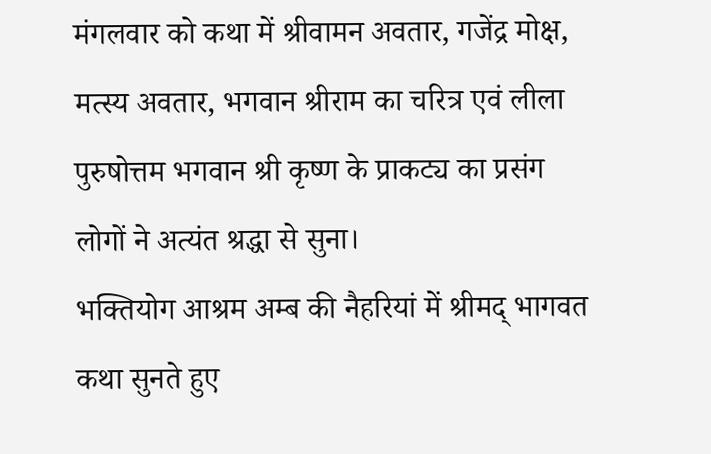मंगलवार को कथा में श्रीवामन अवतार, गजेंद्र मोक्ष, मत्स्य अवतार, भगवान श्रीराम का चरित्र एवं लीला पुरुषोत्तम भगवान श्री कृष्ण के प्राकट्य का प्रसंग लोगों ने अत्यंत श्रद्धा से सुना।
भक्तियोग आश्रम अम्ब की नैहरियां में श्रीमद् भागवत कथा सुनते हुए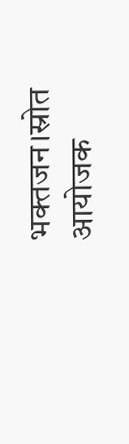भक्तजन।स्रोत आयोजक